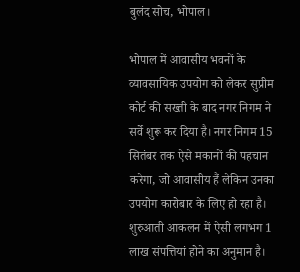बुलंद सोच, भोपाल।

भोपाल में आवासीय भवनों के व्यावसायिक उपयोग को लेकर सुप्रीम कोर्ट की सख्ती के बाद नगर निगम ने सर्वे शुरू कर दिया है। नगर निगम 15 सितंबर तक ऐसे मकानों की पहचान करेगा, जो आवासीय हैं लेकिन उनका उपयोग कारोबार के लिए हो रहा है। शुरुआती आकलन में ऐसी लगभग 1 लाख संपत्तियां होने का अनुमान है।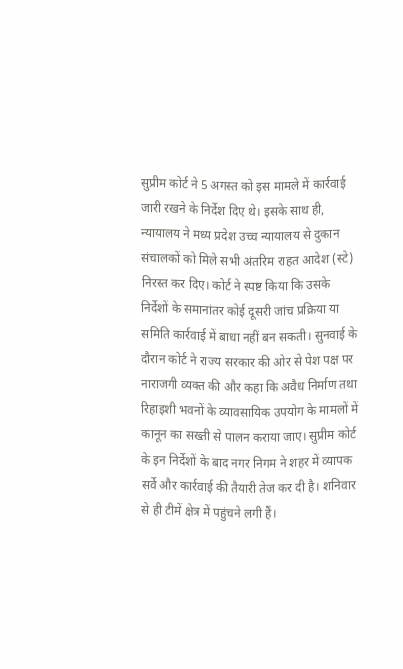सुप्रीम कोर्ट ने 5 अगस्त को इस मामले में कार्रवाई जारी रखने के निर्देश दिए थे। इसके साथ ही, न्यायालय ने मध्य प्रदेश उच्च न्यायालय से दुकान संचालकों को मिले सभी अंतरिम राहत आदेश (स्टे) निरस्त कर दिए। कोर्ट ने स्पष्ट किया कि उसके निर्देशों के समानांतर कोई दूसरी जांच प्रक्रिया या समिति कार्रवाई में बाधा नहीं बन सकती। सुनवाई के दौरान कोर्ट ने राज्य सरकार की ओर से पेश पक्ष पर नाराजगी व्यक्त की और कहा कि अवैध निर्माण तथा रिहाइशी भवनों के व्यावसायिक उपयोग के मामलों में कानून का सख्ती से पालन कराया जाए। सुप्रीम कोर्ट के इन निर्देशों के बाद नगर निगम ने शहर में व्यापक सर्वे और कार्रवाई की तैयारी तेज कर दी है। शनिवार से ही टीमें क्षेत्र में पहुंचने लगी हैं।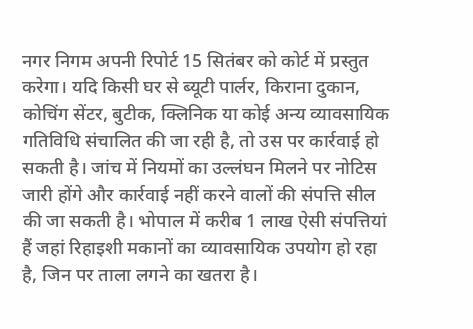नगर निगम अपनी रिपोर्ट 15 सितंबर को कोर्ट में प्रस्तुत करेगा। यदि किसी घर से ब्यूटी पार्लर, किराना दुकान, कोचिंग सेंटर, बुटीक, क्लिनिक या कोई अन्य व्यावसायिक गतिविधि संचालित की जा रही है, तो उस पर कार्रवाई हो सकती है। जांच में नियमों का उल्लंघन मिलने पर नोटिस जारी होंगे और कार्रवाई नहीं करने वालों की संपत्ति सील की जा सकती है। भोपाल में करीब 1 लाख ऐसी संपत्तियां हैं जहां रिहाइशी मकानों का व्यावसायिक उपयोग हो रहा है, जिन पर ताला लगने का खतरा है।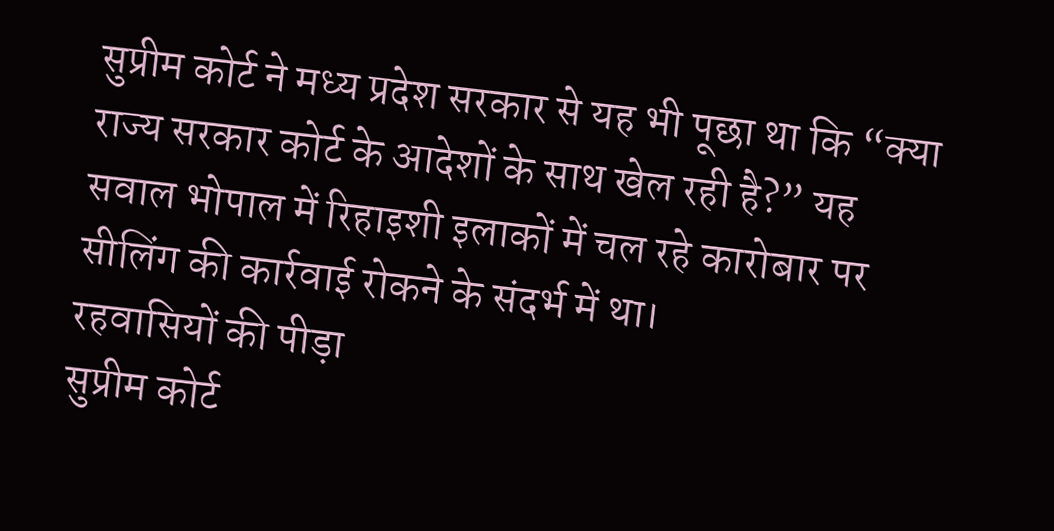सुप्रीम कोर्ट ने मध्य प्रदेश सरकार से यह भी पूछा था कि “क्या राज्य सरकार कोर्ट के आदेशों के साथ खेल रही है?” यह सवाल भोपाल में रिहाइशी इलाकों में चल रहे कारोबार पर सीलिंग की कार्रवाई रोकने के संदर्भ में था।
रहवासियों की पीड़ा
सुप्रीम कोर्ट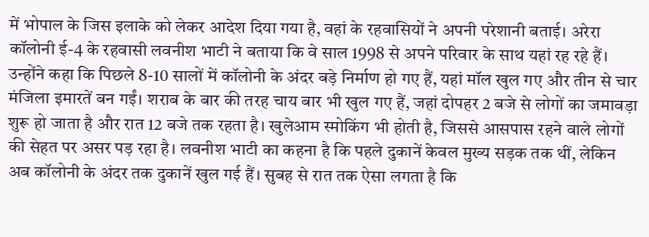में भोपाल के जिस इलाके को लेकर आदेश दिया गया है, वहां के रहवासियों ने अपनी परेशानी बताई। अरेरा कॉलोनी ई-4 के रहवासी लवनीश भाटी ने बताया कि वे साल 1998 से अपने परिवार के साथ यहां रह रहे हैं। उन्होंने कहा कि पिछले 8-10 सालों में कॉलोनी के अंदर बड़े निर्माण हो गए हैं, यहां मॉल खुल गए और तीन से चार मंजिला इमारतें बन गईं। शराब के बार की तरह चाय बार भी खुल गए हैं, जहां दोपहर 2 बजे से लोगों का जमावड़ा शुरू हो जाता है और रात 12 बजे तक रहता है। खुलेआम स्मोकिंग भी होती है, जिससे आसपास रहने वाले लोगों की सेहत पर असर पड़ रहा है। लवनीश भाटी का कहना है कि पहले दुकानें केवल मुख्य सड़क तक थीं, लेकिन अब कॉलोनी के अंदर तक दुकानें खुल गई हैं। सुबह से रात तक ऐसा लगता है कि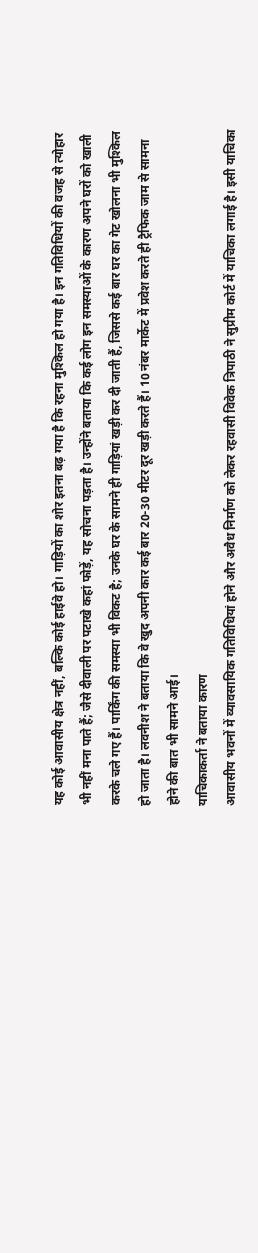यह कोई आवासीय क्षेत्र नहीं, बल्कि कोई हाईवे हो। गाड़ियों का शोर इतना बढ़ गया है कि रहना मुश्किल हो गया है। इन गतिविधियों की वजह से त्योहार भी नहीं मना पाते हैं; जैसे दीवाली पर पटाखे कहां फोड़ें, यह सोचना पड़ता है। उन्होंने बताया कि कई लोग इन समस्याओं के कारण अपने घरों को खाली करके चले गए हैं। पार्किंग की समस्या भी विकट है; उनके घर के सामने ही गाड़ियां खड़ी कर दी जाती हैं, जिससे कई बार घर का गेट खोलना भी मुश्किल हो जाता है। लवनीश ने बताया कि वे खुद अपनी कार कई बार 20-30 मीटर दूर खड़ी करते हैं। 10 नंबर मार्केट में प्रवेश करते ही ट्रैफिक जाम से सामना होने की बात भी सामने आई।
याचिकाकर्ता ने बताया कारण
आवासीय भवनों में व्यावसायिक गतिविधियां होने और अवैध निर्माण को लेकर रहवासी विवेक त्रिपाठी ने सुप्रीम कोर्ट में याचिका लगाई है। इसी याचिका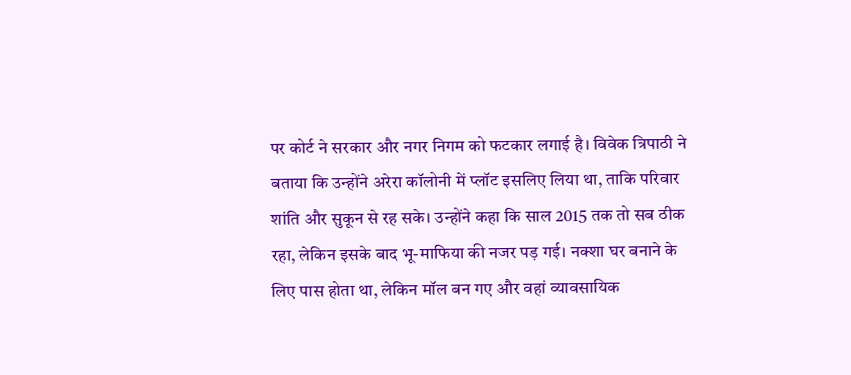पर कोर्ट ने सरकार और नगर निगम को फटकार लगाई है। विवेक त्रिपाठी ने बताया कि उन्होंने अरेरा कॉलोनी में प्लॉट इसलिए लिया था, ताकि परिवार शांति और सुकून से रह सके। उन्होंने कहा कि साल 2015 तक तो सब ठीक रहा, लेकिन इसके बाद भू-माफिया की नजर पड़ गई। नक्शा घर बनाने के लिए पास होता था, लेकिन मॉल बन गए और वहां व्यावसायिक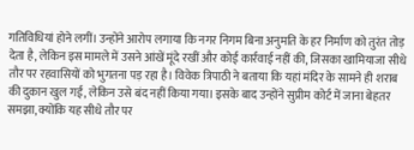गतिविधियां होने लगीं। उन्होंने आरोप लगाया कि नगर निगम बिना अनुमति के हर निर्माण को तुरंत तोड़ देता है, लेकिन इस मामले में उसने आंखें मूंदे रखीं और कोई कार्रवाई नहीं की, जिसका खामियाजा सीधे तौर पर रहवासियों को भुगतना पड़ रहा है। विवेक त्रिपाठी ने बताया कि यहां मंदिर के सामने ही शराब की दुकान खुल गई, लेकिन उसे बंद नहीं किया गया। इसके बाद उन्होंने सुप्रीम कोर्ट में जाना बेहतर समझा, क्योंकि यह सीधे तौर पर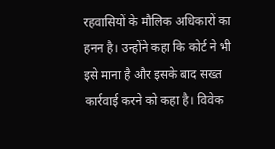रहवासियों के मौलिक अधिकारों का हनन है। उन्होंने कहा कि कोर्ट ने भी इसे माना है और इसके बाद सख्त कार्रवाई करने को कहा है। विवेक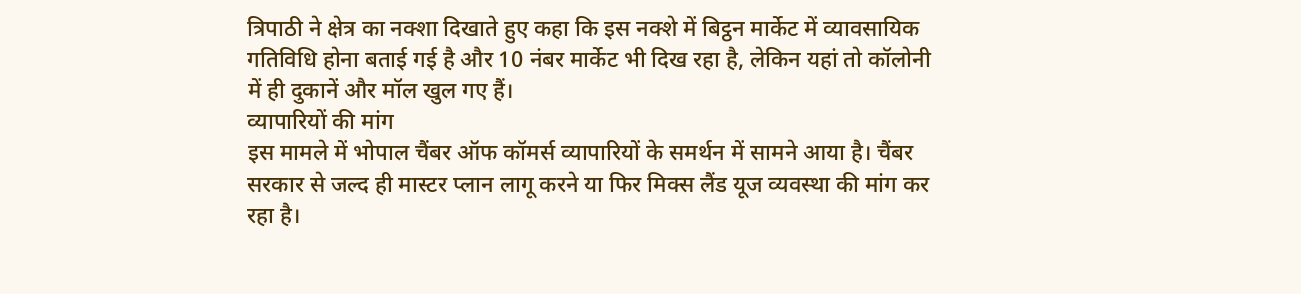त्रिपाठी ने क्षेत्र का नक्शा दिखाते हुए कहा कि इस नक्शे में बिट्ठन मार्केट में व्यावसायिक गतिविधि होना बताई गई है और 10 नंबर मार्केट भी दिख रहा है, लेकिन यहां तो कॉलोनी में ही दुकानें और मॉल खुल गए हैं।
व्यापारियों की मांग
इस मामले में भोपाल चैंबर ऑफ कॉमर्स व्यापारियों के समर्थन में सामने आया है। चैंबर सरकार से जल्द ही मास्टर प्लान लागू करने या फिर मिक्स लैंड यूज व्यवस्था की मांग कर रहा है।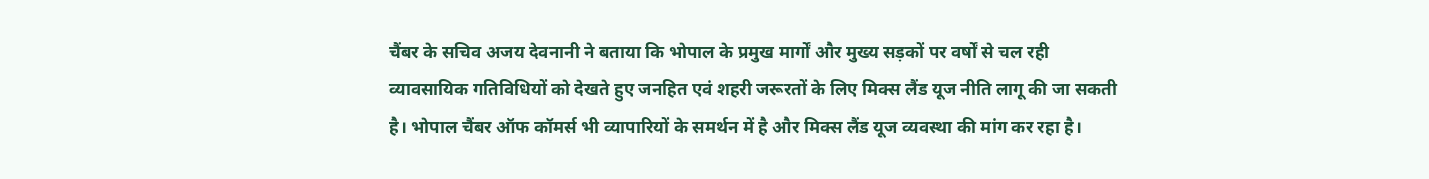चैंबर के सचिव अजय देवनानी ने बताया कि भोपाल के प्रमुख मार्गों और मुख्य सड़कों पर वर्षों से चल रही व्यावसायिक गतिविधियों को देखते हुए जनहित एवं शहरी जरूरतों के लिए मिक्स लैंड यूज नीति लागू की जा सकती है। भोपाल चैंबर ऑफ कॉमर्स भी व्यापारियों के समर्थन में है और मिक्स लैंड यूज व्यवस्था की मांग कर रहा है।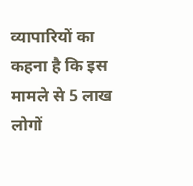व्यापारियों का कहना है कि इस मामले से 5 लाख लोगों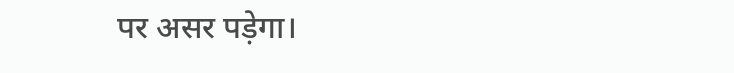पर असर पड़ेगा।